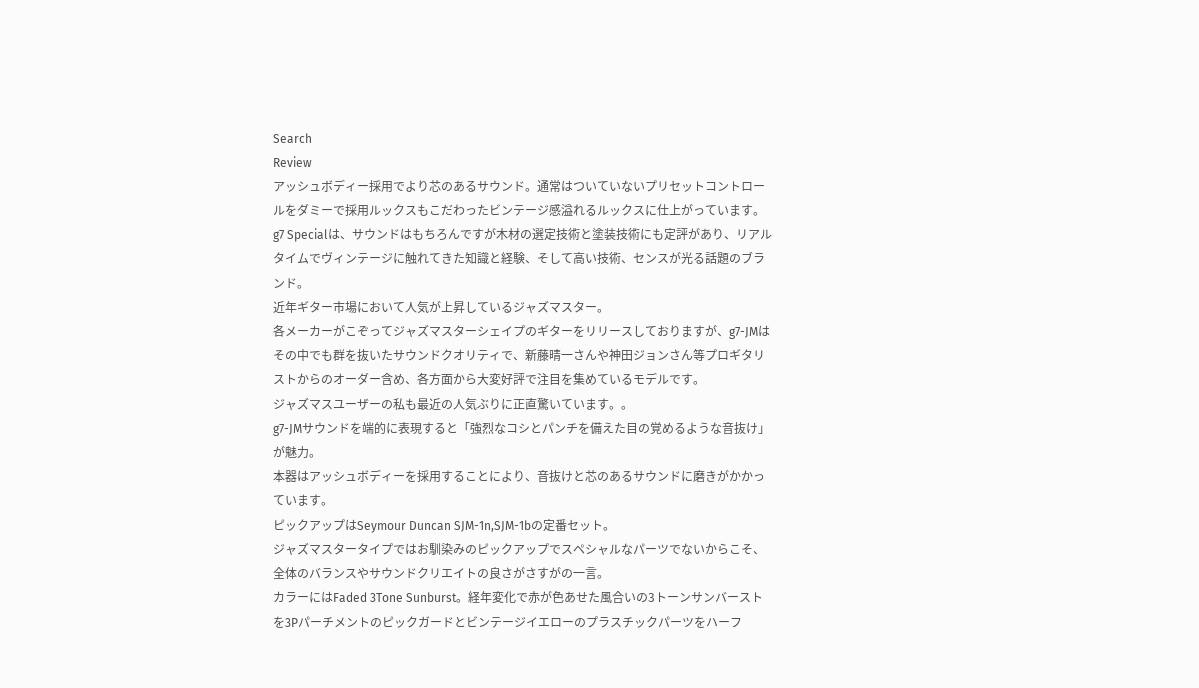Search
Review
アッシュボディー採用でより芯のあるサウンド。通常はついていないプリセットコントロールをダミーで採用ルックスもこだわったビンテージ感溢れるルックスに仕上がっています。g7 Specialは、サウンドはもちろんですが木材の選定技術と塗装技術にも定評があり、リアルタイムでヴィンテージに触れてきた知識と経験、そして高い技術、センスが光る話題のブランド。
近年ギター市場において人気が上昇しているジャズマスター。
各メーカーがこぞってジャズマスターシェイプのギターをリリースしておりますが、g7-JMはその中でも群を抜いたサウンドクオリティで、新藤晴一さんや神田ジョンさん等プロギタリストからのオーダー含め、各方面から大変好評で注目を集めているモデルです。
ジャズマスユーザーの私も最近の人気ぶりに正直驚いています。。
g7-JMサウンドを端的に表現すると「強烈なコシとパンチを備えた目の覚めるような音抜け」が魅力。
本器はアッシュボディーを採用することにより、音抜けと芯のあるサウンドに磨きがかかっています。
ピックアップはSeymour Duncan SJM-1n,SJM-1bの定番セット。
ジャズマスタータイプではお馴染みのピックアップでスペシャルなパーツでないからこそ、全体のバランスやサウンドクリエイトの良さがさすがの一言。
カラーにはFaded 3Tone Sunburst。経年変化で赤が色あせた風合いの3トーンサンバーストを3Pパーチメントのピックガードとビンテージイエローのプラスチックパーツをハーフ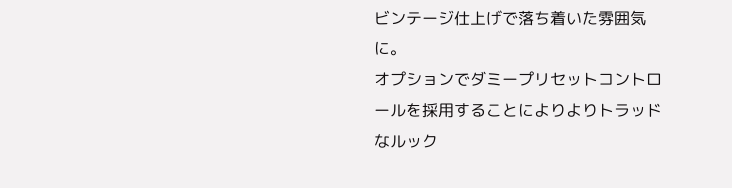ビンテージ仕上げで落ち着いた雰囲気に。
オプションでダミープリセットコントロールを採用することによりよりトラッドなルック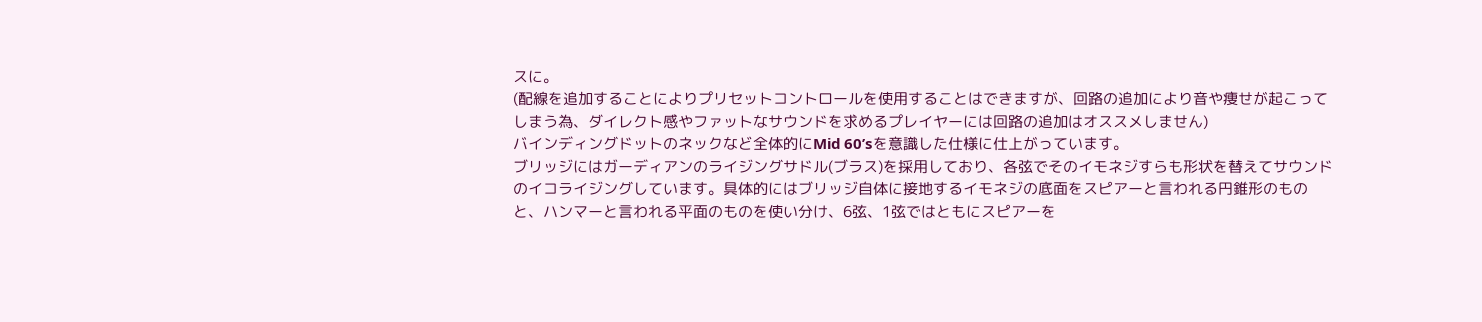スに。
(配線を追加することによりプリセットコントロールを使用することはできますが、回路の追加により音や痩せが起こってしまう為、ダイレクト感やファットなサウンドを求めるプレイヤーには回路の追加はオススメしません)
バインディングドットのネックなど全体的にMid 60’sを意識した仕様に仕上がっています。
ブリッジにはガーディアンのライジングサドル(ブラス)を採用しており、各弦でそのイモネジすらも形状を替えてサウンドのイコライジングしています。具体的にはブリッジ自体に接地するイモネジの底面をスピアーと言われる円錐形のものと、ハンマーと言われる平面のものを使い分け、6弦、1弦ではともにスピアーを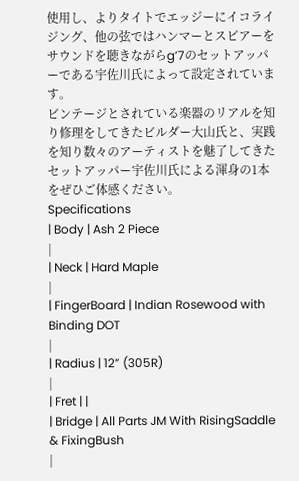使用し、よりタイトでエッジーにイコライジング、他の弦ではハンマーとスピアーをサウンドを聴きながらg’7のセットアッパーである宇佐川氏によって設定されています。
ビンテージとされている楽器のリアルを知り修理をしてきたビルダー大山氏と、実践を知り数々のアーティストを魅了してきたセットアッパー宇佐川氏による渾身の1本をぜひご体感ください。
Specifications
| Body | Ash 2 Piece
|
| Neck | Hard Maple
|
| FingerBoard | Indian Rosewood with Binding DOT
|
| Radius | 12” (305R)
|
| Fret | |
| Bridge | All Parts JM With RisingSaddle & FixingBush
|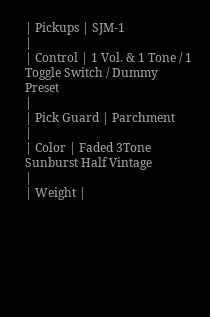| Pickups | SJM-1
|
| Control | 1 Vol. & 1 Tone / 1 Toggle Switch / Dummy Preset
|
| Pick Guard | Parchment
|
| Color | Faded 3Tone Sunburst Half Vintage
|
| Weight |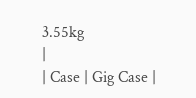3.55kg
|
| Case | Gig Case |